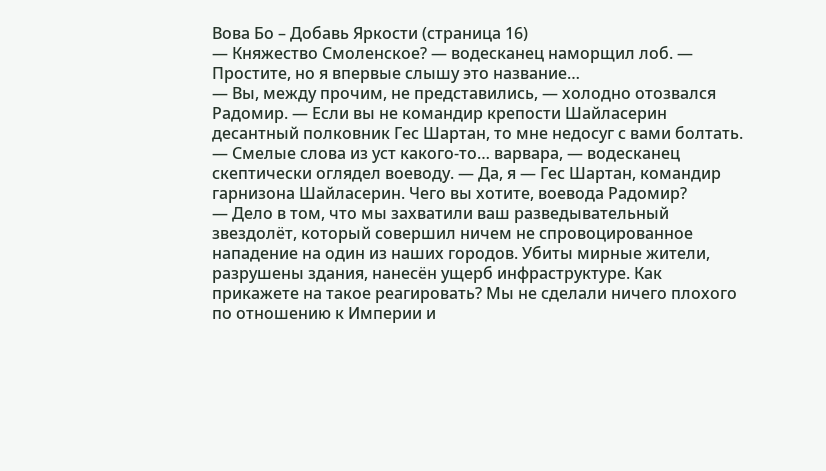Вова Бо – Добавь Яркости (страница 16)
— Княжество Смоленское? — водесканец наморщил лоб. — Простите, но я впервые слышу это название…
— Вы, между прочим, не представились, — холодно отозвался Радомир. — Если вы не командир крепости Шайласерин десантный полковник Гес Шартан, то мне недосуг с вами болтать.
— Смелые слова из уст какого-то… варвара, — водесканец скептически оглядел воеводу. — Да, я — Гес Шартан, командир гарнизона Шайласерин. Чего вы хотите, воевода Радомир?
— Дело в том, что мы захватили ваш разведывательный звездолёт, который совершил ничем не спровоцированное нападение на один из наших городов. Убиты мирные жители, разрушены здания, нанесён ущерб инфраструктуре. Как прикажете на такое реагировать? Мы не сделали ничего плохого по отношению к Империи и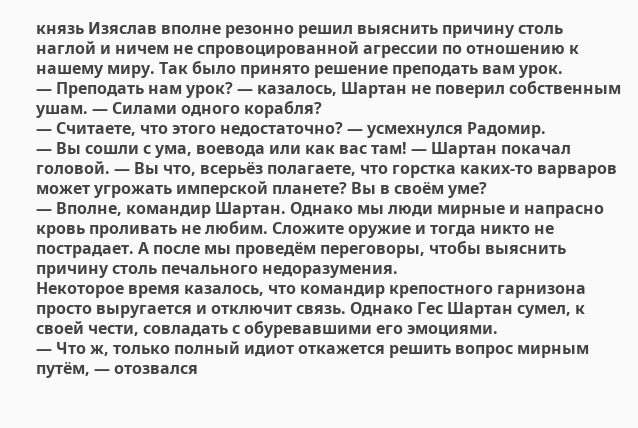князь Изяслав вполне резонно решил выяснить причину столь наглой и ничем не спровоцированной агрессии по отношению к нашему миру. Так было принято решение преподать вам урок.
— Преподать нам урок? — казалось, Шартан не поверил собственным ушам. — Силами одного корабля?
— Считаете, что этого недостаточно? — усмехнулся Радомир.
— Вы сошли с ума, воевода или как вас там! — Шартан покачал головой. — Вы что, всерьёз полагаете, что горстка каких-то варваров может угрожать имперской планете? Вы в своём уме?
— Вполне, командир Шартан. Однако мы люди мирные и напрасно кровь проливать не любим. Сложите оружие и тогда никто не пострадает. А после мы проведём переговоры, чтобы выяснить причину столь печального недоразумения.
Некоторое время казалось, что командир крепостного гарнизона просто выругается и отключит связь. Однако Гес Шартан сумел, к своей чести, совладать с обуревавшими его эмоциями.
— Что ж, только полный идиот откажется решить вопрос мирным путём, — отозвался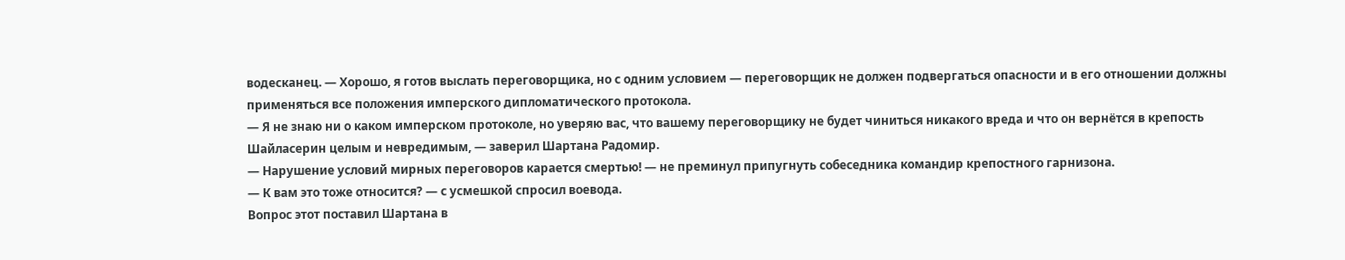водесканец. — Хорошо, я готов выслать переговорщика, но с одним условием — переговорщик не должен подвергаться опасности и в его отношении должны применяться все положения имперского дипломатического протокола.
— Я не знаю ни о каком имперском протоколе, но уверяю вас, что вашему переговорщику не будет чиниться никакого вреда и что он вернётся в крепость Шайласерин целым и невредимым, — заверил Шартана Радомир.
— Нарушение условий мирных переговоров карается смертью! — не преминул припугнуть собеседника командир крепостного гарнизона.
— К вам это тоже относится? — с усмешкой спросил воевода.
Вопрос этот поставил Шартана в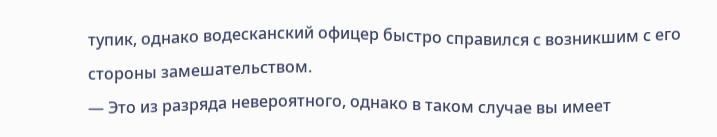тупик, однако водесканский офицер быстро справился с возникшим с его стороны замешательством.
— Это из разряда невероятного, однако в таком случае вы имеет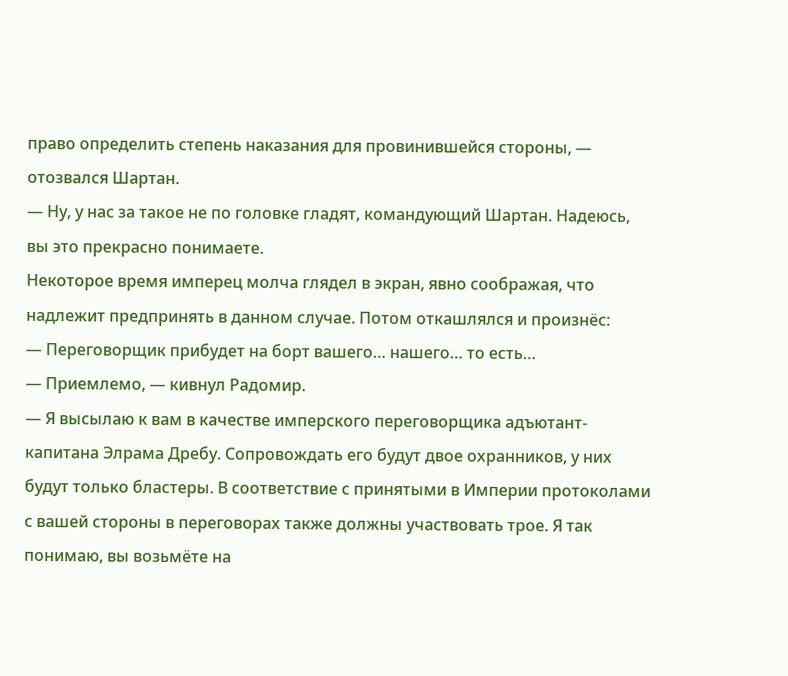право определить степень наказания для провинившейся стороны, — отозвался Шартан.
— Ну, у нас за такое не по головке гладят, командующий Шартан. Надеюсь, вы это прекрасно понимаете.
Некоторое время имперец молча глядел в экран, явно соображая, что надлежит предпринять в данном случае. Потом откашлялся и произнёс:
— Переговорщик прибудет на борт вашего… нашего… то есть…
— Приемлемо, — кивнул Радомир.
— Я высылаю к вам в качестве имперского переговорщика адъютант-капитана Элрама Дребу. Сопровождать его будут двое охранников, у них будут только бластеры. В соответствие с принятыми в Империи протоколами с вашей стороны в переговорах также должны участвовать трое. Я так понимаю, вы возьмёте на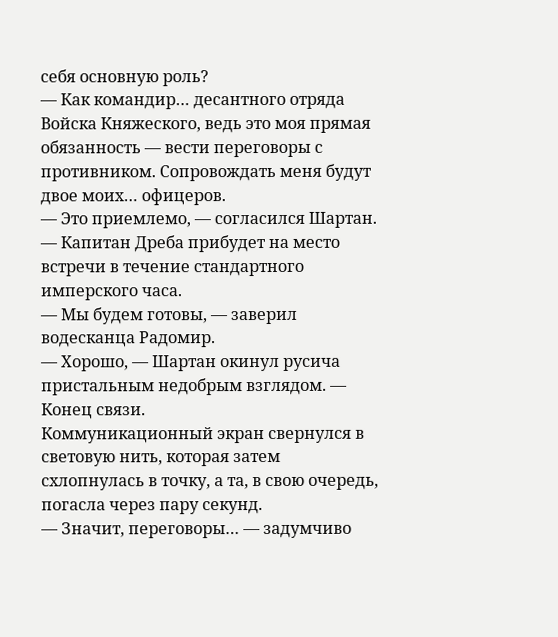себя основную роль?
— Как командир… десантного отряда Войска Княжеского, ведь это моя прямая обязанность — вести переговоры с противником. Сопровождать меня будут двое моих… офицеров.
— Это приемлемо, — согласился Шартан. — Капитан Дреба прибудет на место встречи в течение стандартного имперского часа.
— Мы будем готовы, — заверил водесканца Радомир.
— Хорошо, — Шартан окинул русича пристальным недобрым взглядом. — Конец связи.
Коммуникационный экран свернулся в световую нить, которая затем схлопнулась в точку, а та, в свою очередь, погасла через пару секунд.
— Значит, переговоры… — задумчиво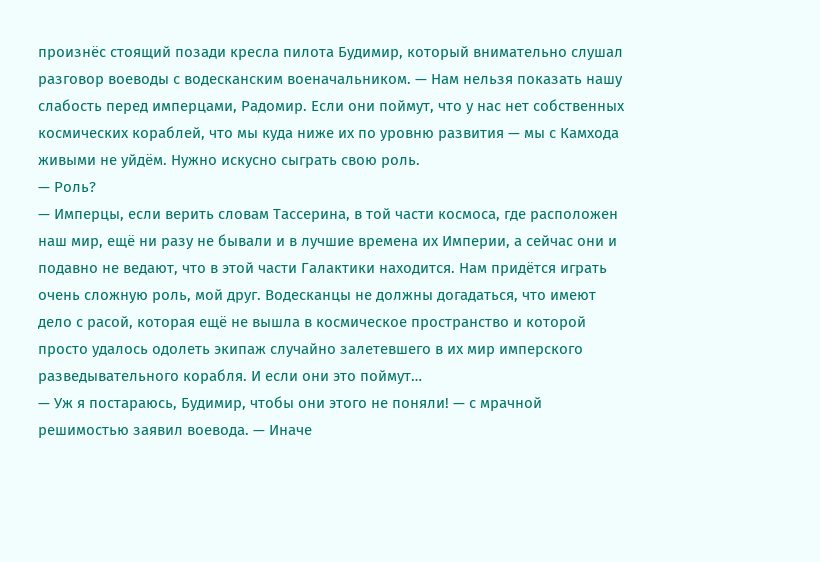произнёс стоящий позади кресла пилота Будимир, который внимательно слушал разговор воеводы с водесканским военачальником. — Нам нельзя показать нашу слабость перед имперцами, Радомир. Если они поймут, что у нас нет собственных космических кораблей, что мы куда ниже их по уровню развития — мы с Камхода живыми не уйдём. Нужно искусно сыграть свою роль.
— Роль?
— Имперцы, если верить словам Тассерина, в той части космоса, где расположен наш мир, ещё ни разу не бывали и в лучшие времена их Империи, а сейчас они и подавно не ведают, что в этой части Галактики находится. Нам придётся играть очень сложную роль, мой друг. Водесканцы не должны догадаться, что имеют дело с расой, которая ещё не вышла в космическое пространство и которой просто удалось одолеть экипаж случайно залетевшего в их мир имперского разведывательного корабля. И если они это поймут…
— Уж я постараюсь, Будимир, чтобы они этого не поняли! — с мрачной решимостью заявил воевода. — Иначе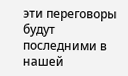эти переговоры будут последними в нашей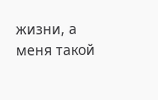жизни, а меня такой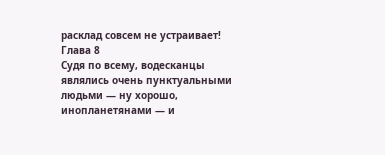расклад совсем не устраивает!
Глава 8
Судя по всему, водесканцы являлись очень пунктуальными людьми — ну хорошо, инопланетянами — и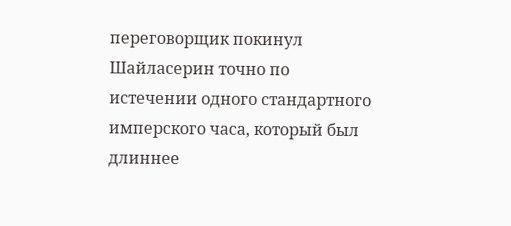переговорщик покинул Шайласерин точно по истечении одного стандартного имперского часа, который был длиннее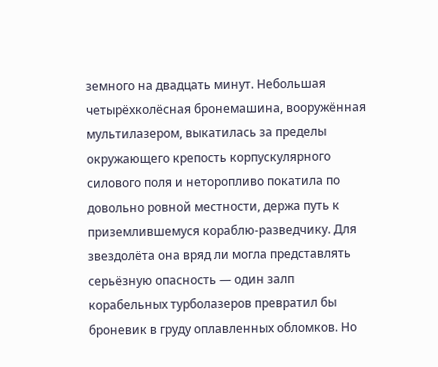земного на двадцать минут. Небольшая четырёхколёсная бронемашина, вооружённая мультилазером, выкатилась за пределы окружающего крепость корпускулярного силового поля и неторопливо покатила по довольно ровной местности, держа путь к приземлившемуся кораблю-разведчику. Для звездолёта она вряд ли могла представлять серьёзную опасность — один залп корабельных турболазеров превратил бы броневик в груду оплавленных обломков. Но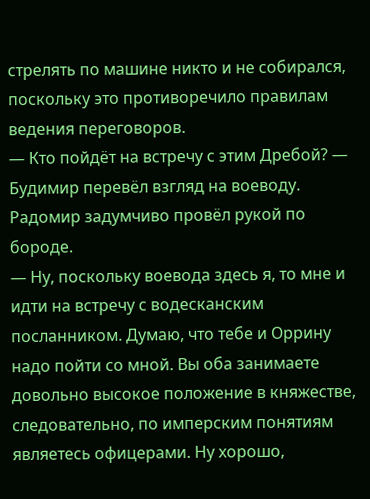стрелять по машине никто и не собирался, поскольку это противоречило правилам ведения переговоров.
— Кто пойдёт на встречу с этим Дребой? — Будимир перевёл взгляд на воеводу.
Радомир задумчиво провёл рукой по бороде.
— Ну, поскольку воевода здесь я, то мне и идти на встречу с водесканским посланником. Думаю, что тебе и Оррину надо пойти со мной. Вы оба занимаете довольно высокое положение в княжестве, следовательно, по имперским понятиям являетесь офицерами. Ну хорошо,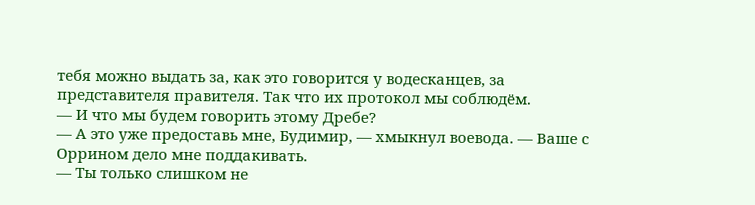тебя можно выдать за, как это говорится у водесканцев, за представителя правителя. Так что их протокол мы соблюдём.
— И что мы будем говорить этому Дребе?
— А это уже предоставь мне, Будимир, — хмыкнул воевода. — Ваше с Оррином дело мне поддакивать.
— Ты только слишком не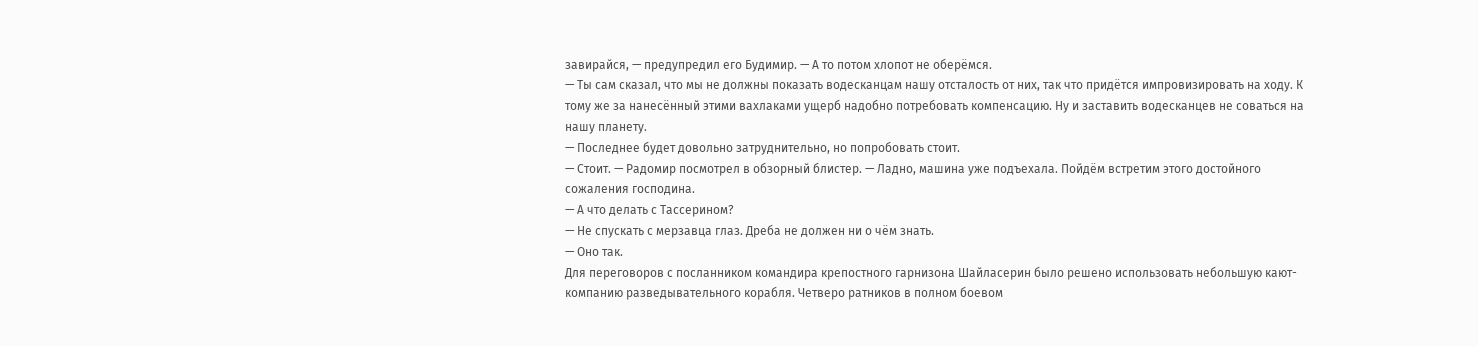завирайся, — предупредил его Будимир. — А то потом хлопот не оберёмся.
— Ты сам сказал, что мы не должны показать водесканцам нашу отсталость от них, так что придётся импровизировать на ходу. К тому же за нанесённый этими вахлаками ущерб надобно потребовать компенсацию. Ну и заставить водесканцев не соваться на нашу планету.
— Последнее будет довольно затруднительно, но попробовать стоит.
— Стоит. — Радомир посмотрел в обзорный блистер. — Ладно, машина уже подъехала. Пойдём встретим этого достойного сожаления господина.
— А что делать с Тассерином?
— Не спускать с мерзавца глаз. Дреба не должен ни о чём знать.
— Оно так.
Для переговоров с посланником командира крепостного гарнизона Шайласерин было решено использовать небольшую кают-компанию разведывательного корабля. Четверо ратников в полном боевом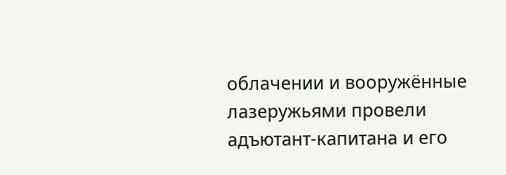облачении и вооружённые лазеружьями провели адъютант-капитана и его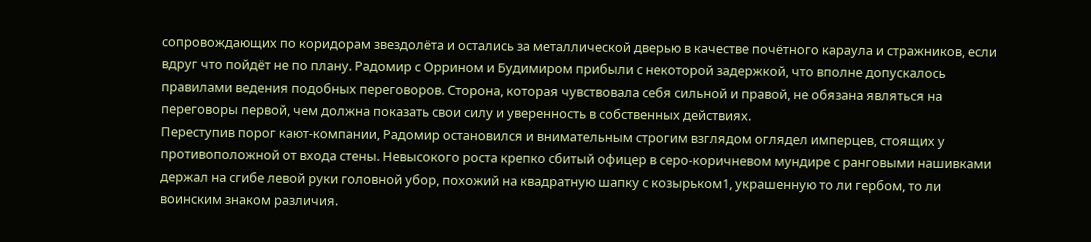сопровождающих по коридорам звездолёта и остались за металлической дверью в качестве почётного караула и стражников, если вдруг что пойдёт не по плану. Радомир с Оррином и Будимиром прибыли с некоторой задержкой, что вполне допускалось правилами ведения подобных переговоров. Сторона, которая чувствовала себя сильной и правой, не обязана являться на переговоры первой, чем должна показать свои силу и уверенность в собственных действиях.
Переступив порог кают-компании, Радомир остановился и внимательным строгим взглядом оглядел имперцев, стоящих у противоположной от входа стены. Невысокого роста крепко сбитый офицер в серо-коричневом мундире с ранговыми нашивками держал на сгибе левой руки головной убор, похожий на квадратную шапку с козырьком1, украшенную то ли гербом, то ли воинским знаком различия.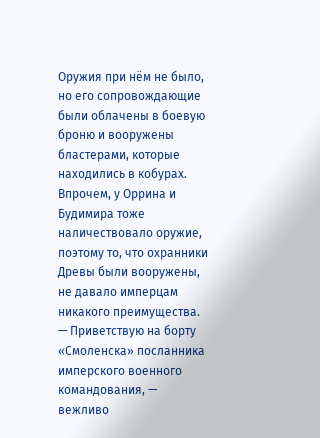Оружия при нём не было, но его сопровождающие были облачены в боевую броню и вооружены бластерами, которые находились в кобурах. Впрочем, у Оррина и Будимира тоже наличествовало оружие, поэтому то, что охранники Древы были вооружены, не давало имперцам никакого преимущества.
— Приветствую на борту «Смоленска» посланника имперского военного командования, — вежливо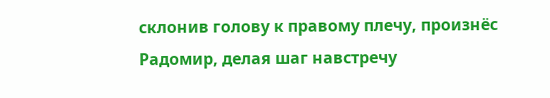склонив голову к правому плечу, произнёс Радомир, делая шаг навстречу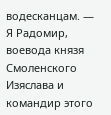водесканцам. — Я Радомир, воевода князя Смоленского Изяслава и командир этого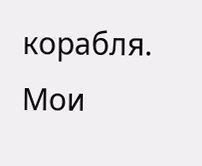корабля. Мои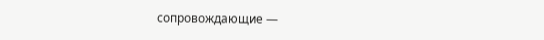сопровождающие —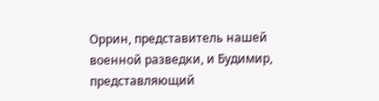Оррин, представитель нашей военной разведки, и Будимир, представляющий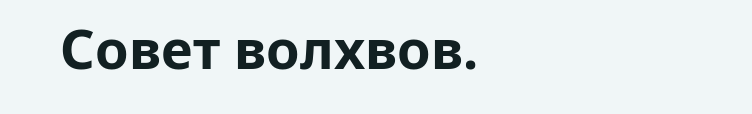Совет волхвов.